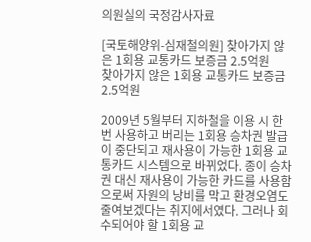의원실의 국정감사자료

[국토해양위-심재철의원] 찾아가지 않은 1회용 교통카드 보증금 2.5억원
찾아가지 않은 1회용 교통카드 보증금 2.5억원

2009년 5월부터 지하철을 이용 시 한번 사용하고 버리는 1회용 승차권 발급이 중단되고 재사용이 가능한 1회용 교통카드 시스템으로 바뀌었다. 종이 승차권 대신 재사용이 가능한 카드를 사용함으로써 자원의 낭비를 막고 환경오염도 줄여보겠다는 취지에서였다. 그러나 회수되어야 할 1회용 교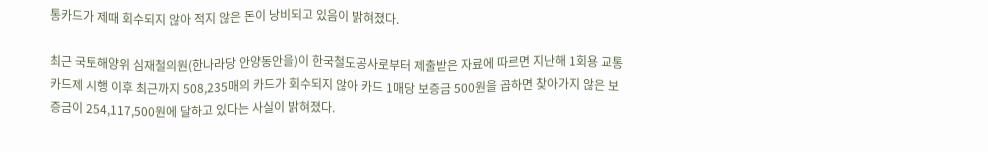통카드가 제때 회수되지 않아 적지 않은 돈이 낭비되고 있음이 밝혀졌다.

최근 국토해양위 심재철의원(한나라당 안양동안을)이 한국철도공사로부터 제출받은 자료에 따르면 지난해 1회용 교통카드제 시행 이후 최근까지 508,235매의 카드가 회수되지 않아 카드 1매당 보증금 500원을 곱하면 찾아가지 않은 보증금이 254,117,500원에 달하고 있다는 사실이 밝혀졌다.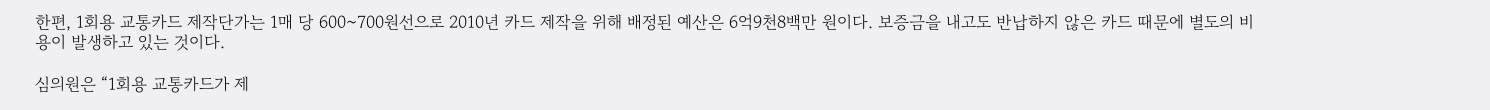한편, 1회용 교통카드 제작단가는 1매 당 600~700원선으로 2010년 카드 제작을 위해 배정된 예산은 6억9천8백만 원이다. 보증금을 내고도 반납하지 않은 카드 때문에 별도의 비용이 발생하고 있는 것이다.

심의원은 “1회용 교통카드가 제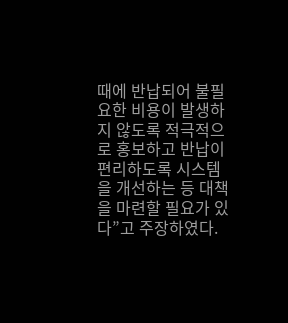때에 반납되어 불필요한 비용이 발생하지 않도록 적극적으로 홍보하고 반납이 편리하도록 시스템을 개선하는 등 대책을 마련할 필요가 있다”고 주장하였다.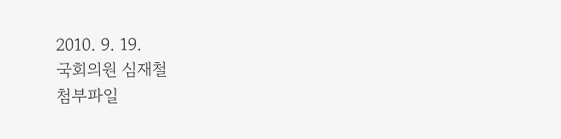2010. 9. 19.
국회의원 심재철
첨부파일